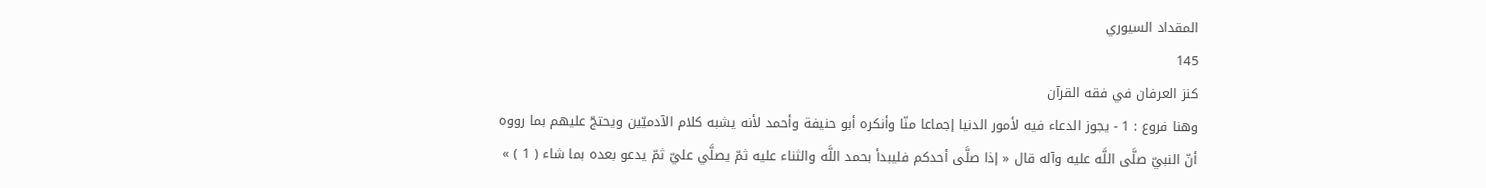المقداد السيوري
145
كنز العرفان في فقه القرآن
وهنا فروع : 1 - يجوز الدعاء فيه لأمور الدنيا إجماعا منّا وأنكره أبو حنيفة وأحمد لأنه يشبه كلام الآدميّين ويحتجّ عليهم بما رووه أنّ النبيّ صلَّى اللَّه عليه وآله قال « إذا صلَّى أحدكم فليبدأ بحمد اللَّه والثناء عليه ثمّ يصلَّي عليّ ثمّ يدعو بعده بما شاء ( 1 ) »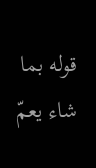قوله بما شاء يعمّ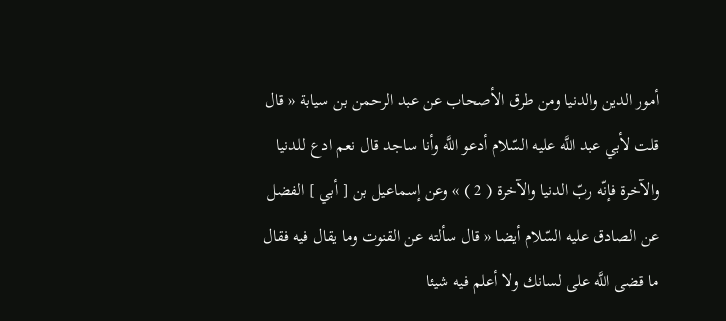أمور الدين والدنيا ومن طرق الأصحاب عن عبد الرحمن بن سيابة « قال قلت لأبي عبد اللَّه عليه السّلام أدعو اللَّه وأنا ساجد قال نعم ادع للدنيا والآخرة فإنّه ربّ الدنيا والآخرة ( 2 ) » وعن إسماعيل بن [ أبي ] الفضل عن الصادق عليه السّلام أيضا « قال سألته عن القنوت وما يقال فيه فقال ما قضى اللَّه على لسانك ولا أعلم فيه شيئا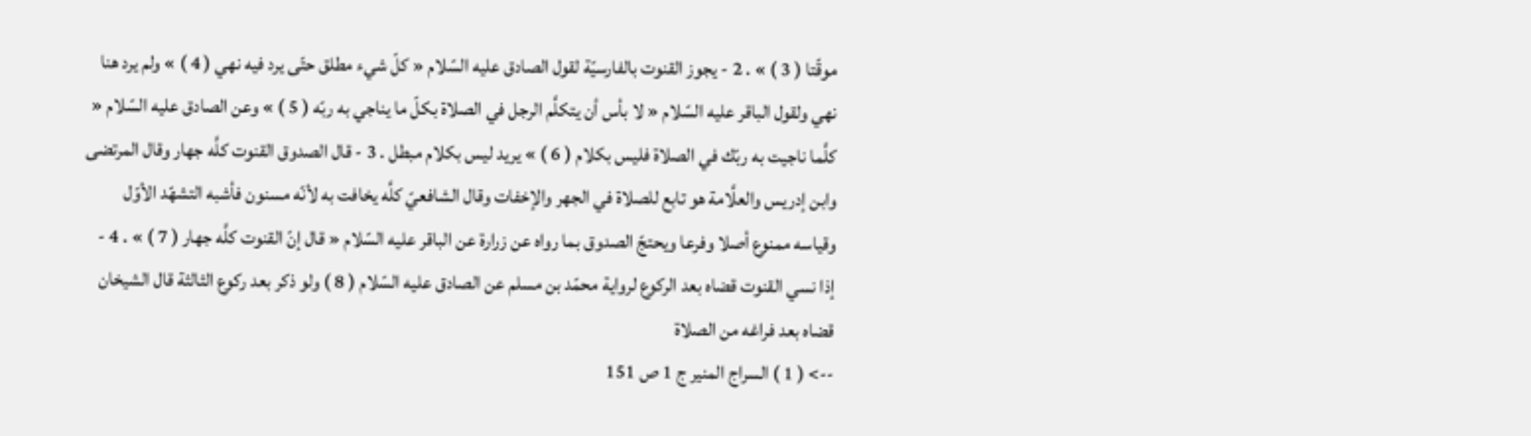موقّتا ( 3 ) » . 2 - يجوز القنوت بالفارسيّة لقول الصادق عليه السّلام « كلّ شيء مطلق حتّى يرد فيه نهي ( 4 ) » ولم يرد هنا نهي ولقول الباقر عليه السّلام « لا بأس أن يتكلَّم الرجل في الصلاة بكلّ ما يناجي به ربّه ( 5 ) » وعن الصادق عليه السّلام « كلَّما ناجيت به ربّك في الصلاة فليس بكلام ( 6 ) » يريد ليس بكلام مبطل . 3 - قال الصدوق القنوت كلَّه جهار وقال المرتضى وابن إدريس والعلَّامة هو تابع للصلاة في الجهر والإخفات وقال الشافعيّ كلَّه يخافت به لأنّه مسنون فأشبه التشهّد الأوّل وقياسه ممنوع أصلا وفرعا ويحتجّ الصدوق بما رواه عن زرارة عن الباقر عليه السّلام « قال إنّ القنوت كلَّه جهار ( 7 ) » . 4 - إذا نسي القنوت قضاه بعد الركوع لرواية محمّد بن مسلم عن الصادق عليه السّلام ( 8 ) ولو ذكر بعد ركوع الثالثة قال الشيخان قضاه بعد فراغه من الصلاة
--> ( 1 ) السراج المنير ج 1 ص 151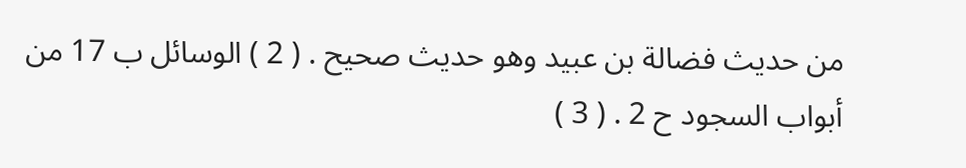من حديث فضالة بن عبيد وهو حديث صحيح . ( 2 ) الوسائل ب 17 من أبواب السجود ح 2 . ( 3 )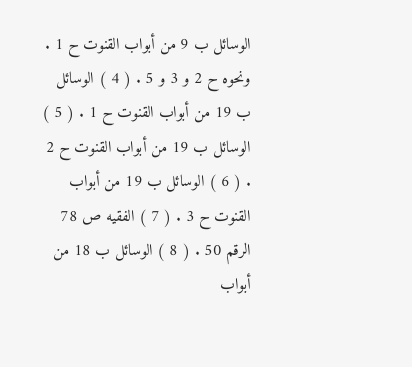الوسائل ب 9 من أبواب القنوت ح 1 . ونحوه ح 2 و 3 و 5 . ( 4 ) الوسائل ب 19 من أبواب القنوت ح 1 . ( 5 ) الوسائل ب 19 من أبواب القنوت ح 2 . ( 6 ) الوسائل ب 19 من أبواب القنوت ح 3 . ( 7 ) الفقيه ص 78 الرقم 50 . ( 8 ) الوسائل ب 18 من أبواب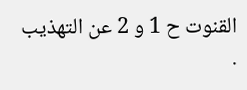القنوت ح 1 و 2 عن التهذيب .